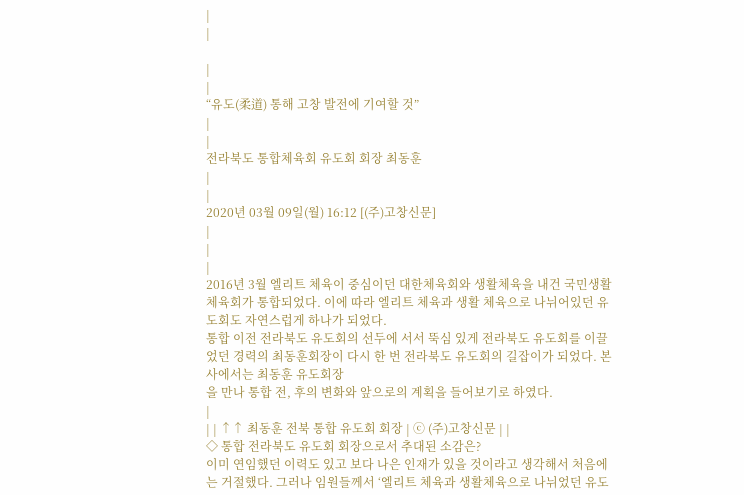|
|

|
|
“유도(柔道) 통해 고창 발전에 기여할 것”
|
|
전라북도 통합체육회 유도회 회장 최동훈
|
|
2020년 03월 09일(월) 16:12 [(주)고창신문]
|
|
|
2016년 3월 엘리트 체육이 중심이던 대한체육회와 생활체육을 내건 국민생활체육회가 통합되었다. 이에 따라 엘리트 체육과 생활 체육으로 나뉘어있던 유도회도 자연스럽게 하나가 되었다.
통합 이전 전라북도 유도회의 선두에 서서 뚝심 있게 전라북도 유도회를 이끌었던 경력의 최동훈회장이 다시 한 번 전라북도 유도회의 길잡이가 되었다. 본사에서는 최동훈 유도회장
을 만나 통합 전, 후의 변화와 앞으로의 계획을 들어보기로 하였다.
|
| | ↑↑ 최동훈 전북 통합 유도회 회장 | ⓒ (주)고창신문 | |
◇ 통합 전라북도 유도회 회장으로서 추대된 소감은?
이미 연임했던 이력도 있고 보다 나은 인재가 있을 것이라고 생각해서 처음에는 거절했다. 그러나 임원들께서 ‘엘리트 체육과 생활체육으로 나뉘었던 유도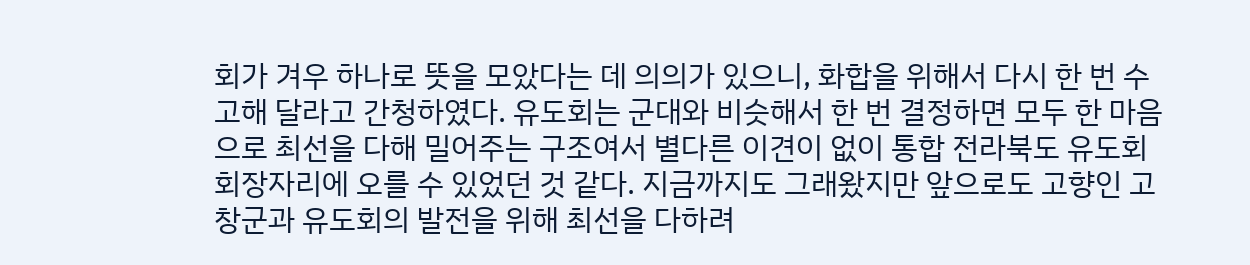회가 겨우 하나로 뜻을 모았다는 데 의의가 있으니, 화합을 위해서 다시 한 번 수고해 달라고 간청하였다. 유도회는 군대와 비슷해서 한 번 결정하면 모두 한 마음으로 최선을 다해 밀어주는 구조여서 별다른 이견이 없이 통합 전라북도 유도회 회장자리에 오를 수 있었던 것 같다. 지금까지도 그래왔지만 앞으로도 고향인 고창군과 유도회의 발전을 위해 최선을 다하려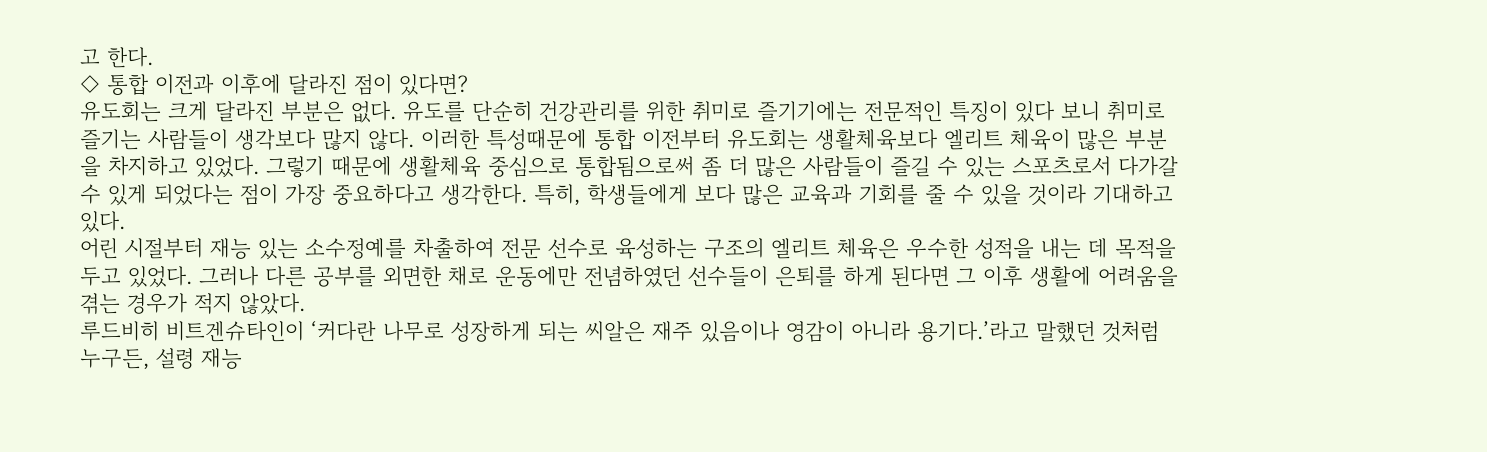고 한다.
◇ 통합 이전과 이후에 달라진 점이 있다면?
유도회는 크게 달라진 부분은 없다. 유도를 단순히 건강관리를 위한 취미로 즐기기에는 전문적인 특징이 있다 보니 취미로 즐기는 사람들이 생각보다 많지 않다. 이러한 특성때문에 통합 이전부터 유도회는 생활체육보다 엘리트 체육이 많은 부분을 차지하고 있었다. 그렇기 때문에 생활체육 중심으로 통합됨으로써 좀 더 많은 사람들이 즐길 수 있는 스포츠로서 다가갈 수 있게 되었다는 점이 가장 중요하다고 생각한다. 특히, 학생들에게 보다 많은 교육과 기회를 줄 수 있을 것이라 기대하고 있다.
어린 시절부터 재능 있는 소수정예를 차출하여 전문 선수로 육성하는 구조의 엘리트 체육은 우수한 성적을 내는 데 목적을 두고 있었다. 그러나 다른 공부를 외면한 채로 운동에만 전념하였던 선수들이 은퇴를 하게 된다면 그 이후 생활에 어려움을 겪는 경우가 적지 않았다.
루드비히 비트겐슈타인이 ‘커다란 나무로 성장하게 되는 씨알은 재주 있음이나 영감이 아니라 용기다.’라고 말했던 것처럼 누구든, 설령 재능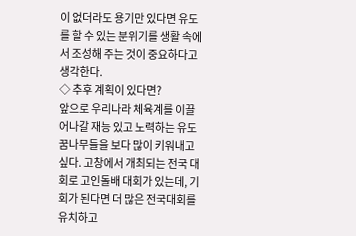이 없더라도 용기만 있다면 유도를 할 수 있는 분위기를 생활 속에서 조성해 주는 것이 중요하다고 생각한다.
◇ 추후 계획이 있다면?
앞으로 우리나라 체육계를 이끌어나갈 재능 있고 노력하는 유도꿈나무들을 보다 많이 키워내고 싶다. 고창에서 개최되는 전국 대회로 고인돌배 대회가 있는데, 기회가 된다면 더 많은 전국대회를 유치하고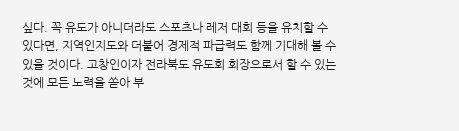싶다. 꼭 유도가 아니더라도 스포츠나 레저 대회 등을 유치할 수 있다면, 지역인지도와 더불어 경제적 파급력도 함께 기대해 볼 수 있을 것이다. 고창인이자 전라북도 유도회 회장으로서 할 수 있는 것에 모든 노력을 쏟아 부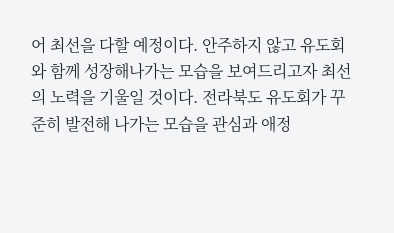어 최선을 다할 예정이다. 안주하지 않고 유도회와 함께 성장해나가는 모습을 보여드리고자 최선의 노력을 기울일 것이다. 전라북도 유도회가 꾸준히 발전해 나가는 모습을 관심과 애정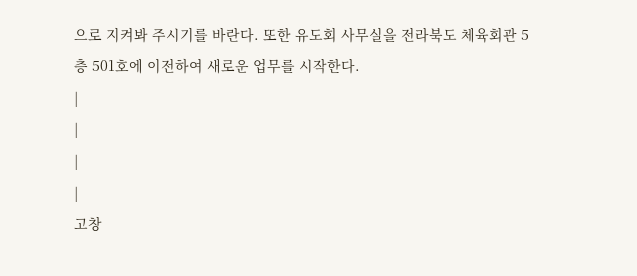으로 지켜봐 주시기를 바란다. 또한 유도회 사무실을 전라북도 체육회관 5층 501호에 이전하여 새로운 업무를 시작한다.
|
|
|
|
고창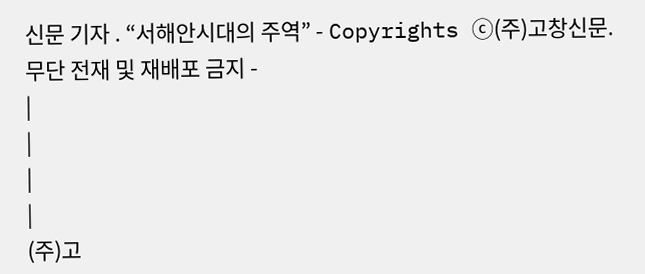신문 기자 . “서해안시대의 주역” - Copyrights ⓒ(주)고창신문.
무단 전재 및 재배포 금지 -
|
|
|
|
(주)고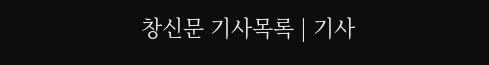창신문 기사목록 | 기사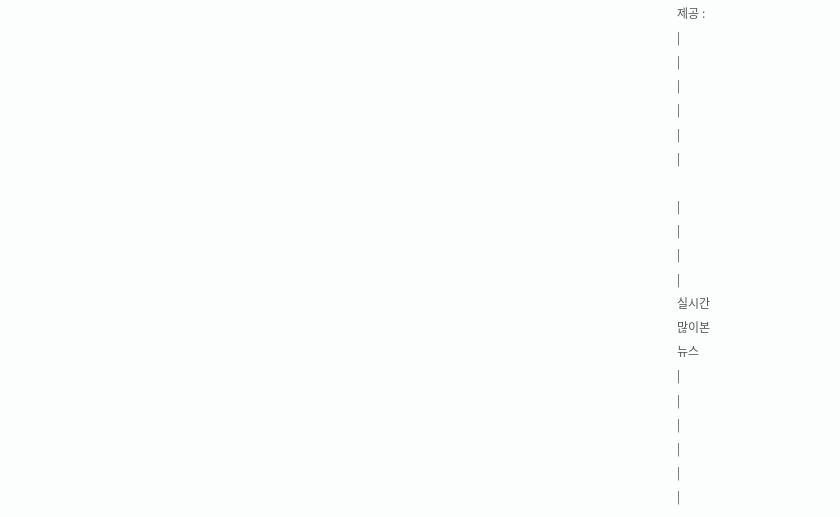제공 :
|
|
|
|
|
|

|
|
|
|
실시간
많이본
뉴스
|
|
|
|
|
|